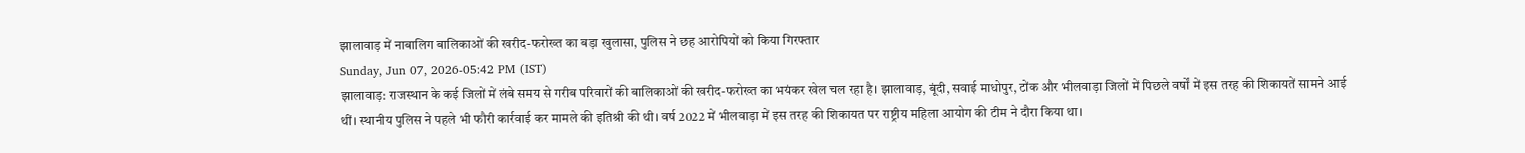झालावाड़ में नाबालिग बालिकाओं की खरीद-फरोख्त का बड़ा खुलासा, पुलिस ने छह आरोपियों को किया गिरफ्तार
Sunday, Jun 07, 2026-05:42 PM (IST)
झालावाड़: राजस्थान के कई जिलों में लंबे समय से गरीब परिवारों की बालिकाओं की खरीद-फरोख्त का भयंकर खेल चल रहा है। झालावाड़, बूंदी, सवाई माधोपुर, टोंक और भीलवाड़ा जिलों में पिछले वर्षों में इस तरह की शिकायतें सामने आई थीं। स्थानीय पुलिस ने पहले भी फौरी कार्रवाई कर मामले की इतिश्री की थी। वर्ष 2022 में भीलवाड़ा में इस तरह की शिकायत पर राष्ट्रीय महिला आयोग की टीम ने दौरा किया था।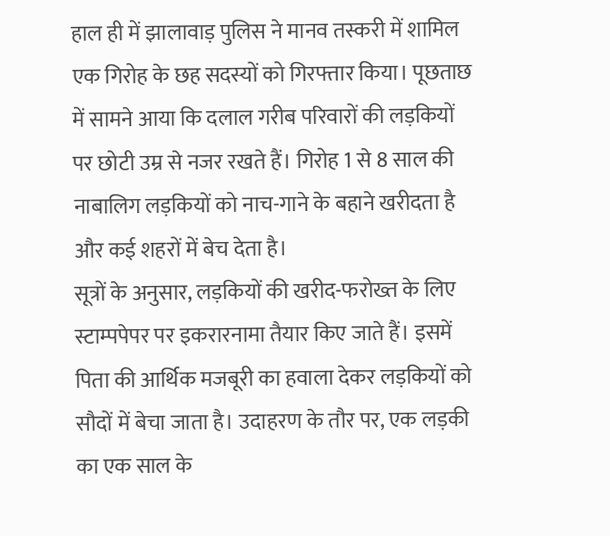हाल ही में झालावाड़ पुलिस ने मानव तस्करी में शामिल एक गिरोह के छह सदस्यों को गिरफ्तार किया। पूछताछ में सामने आया कि दलाल गरीब परिवारों की लड़कियों पर छोटी उम्र से नजर रखते हैं। गिरोह 1 से 8 साल की नाबालिग लड़कियों को नाच-गाने के बहाने खरीदता है और कई शहरों में बेच देता है।
सूत्रों के अनुसार, लड़कियों की खरीद-फरोख्त के लिए स्टाम्पपेपर पर इकरारनामा तैयार किए जाते हैं। इसमें पिता की आर्थिक मजबूरी का हवाला देकर लड़कियों को सौदों में बेचा जाता है। उदाहरण के तौर पर, एक लड़की का एक साल के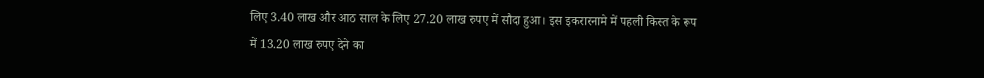लिए 3.40 लाख और आठ साल के लिए 27.20 लाख रुपए में सौदा हुआ। इस इकरारनामे में पहली किस्त के रूप में 13.20 लाख रुपए देने का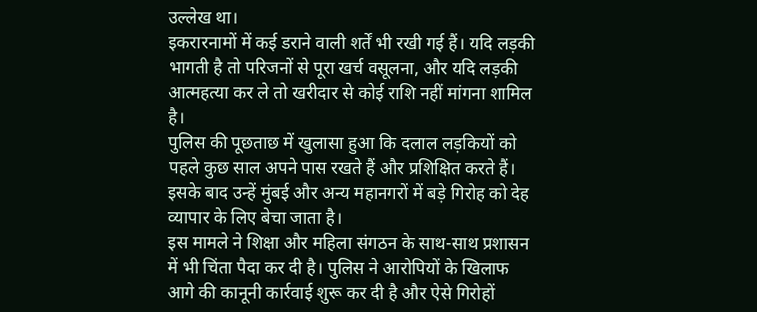उल्लेख था।
इकरारनामों में कई डराने वाली शर्तें भी रखी गई हैं। यदि लड़की भागती है तो परिजनों से पूरा खर्च वसूलना, और यदि लड़की आत्महत्या कर ले तो खरीदार से कोई राशि नहीं मांगना शामिल है।
पुलिस की पूछताछ में खुलासा हुआ कि दलाल लड़कियों को पहले कुछ साल अपने पास रखते हैं और प्रशिक्षित करते हैं। इसके बाद उन्हें मुंबई और अन्य महानगरों में बड़े गिरोह को देह व्यापार के लिए बेचा जाता है।
इस मामले ने शिक्षा और महिला संगठन के साथ-साथ प्रशासन में भी चिंता पैदा कर दी है। पुलिस ने आरोपियों के खिलाफ आगे की कानूनी कार्रवाई शुरू कर दी है और ऐसे गिरोहों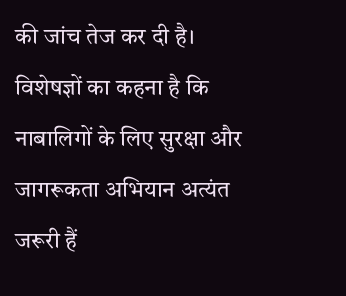की जांच तेज कर दी है।
विशेषज्ञों का कहना है कि नाबालिगों के लिए सुरक्षा और जागरूकता अभियान अत्यंत जरूरी हैं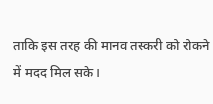ताकि इस तरह की मानव तस्करी को रोकने में मदद मिल सके।